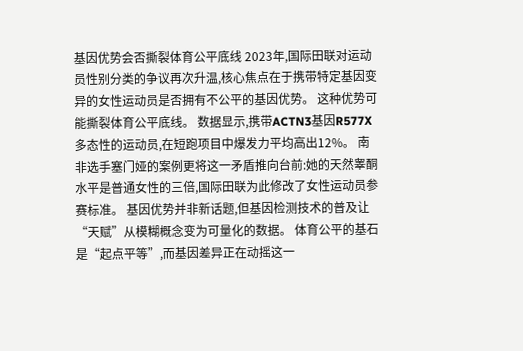基因优势会否撕裂体育公平底线 2023年,国际田联对运动员性别分类的争议再次升温,核心焦点在于携带特定基因变异的女性运动员是否拥有不公平的基因优势。 这种优势可能撕裂体育公平底线。 数据显示,携带ACTN3基因R577X多态性的运动员,在短跑项目中爆发力平均高出12%。 南非选手塞门娅的案例更将这一矛盾推向台前:她的天然睾酮水平是普通女性的三倍,国际田联为此修改了女性运动员参赛标准。 基因优势并非新话题,但基因检测技术的普及让“天赋”从模糊概念变为可量化的数据。 体育公平的基石是“起点平等”,而基因差异正在动摇这一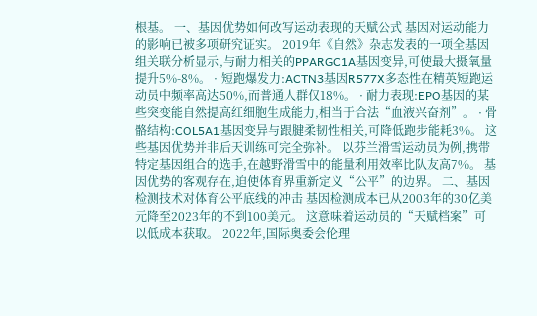根基。 一、基因优势如何改写运动表现的天赋公式 基因对运动能力的影响已被多项研究证实。 2019年《自然》杂志发表的一项全基因组关联分析显示,与耐力相关的PPARGC1A基因变异,可使最大摄氧量提升5%-8%。 · 短跑爆发力:ACTN3基因R577X多态性在精英短跑运动员中频率高达50%,而普通人群仅18%。 · 耐力表现:EPO基因的某些突变能自然提高红细胞生成能力,相当于合法“血液兴奋剂”。 · 骨骼结构:COL5A1基因变异与跟腱柔韧性相关,可降低跑步能耗3%。 这些基因优势并非后天训练可完全弥补。 以芬兰滑雪运动员为例,携带特定基因组合的选手,在越野滑雪中的能量利用效率比队友高7%。 基因优势的客观存在,迫使体育界重新定义“公平”的边界。 二、基因检测技术对体育公平底线的冲击 基因检测成本已从2003年的30亿美元降至2023年的不到100美元。 这意味着运动员的“天赋档案”可以低成本获取。 2022年,国际奥委会伦理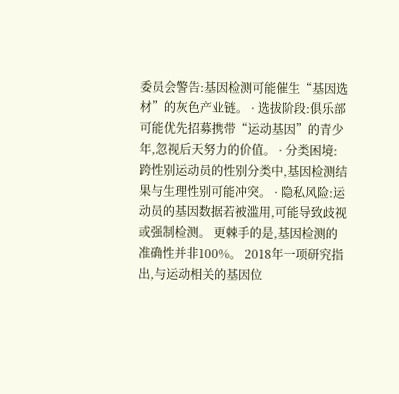委员会警告:基因检测可能催生“基因选材”的灰色产业链。 · 选拔阶段:俱乐部可能优先招募携带“运动基因”的青少年,忽视后天努力的价值。 · 分类困境:跨性别运动员的性别分类中,基因检测结果与生理性别可能冲突。 · 隐私风险:运动员的基因数据若被滥用,可能导致歧视或强制检测。 更棘手的是,基因检测的准确性并非100%。 2018年一项研究指出,与运动相关的基因位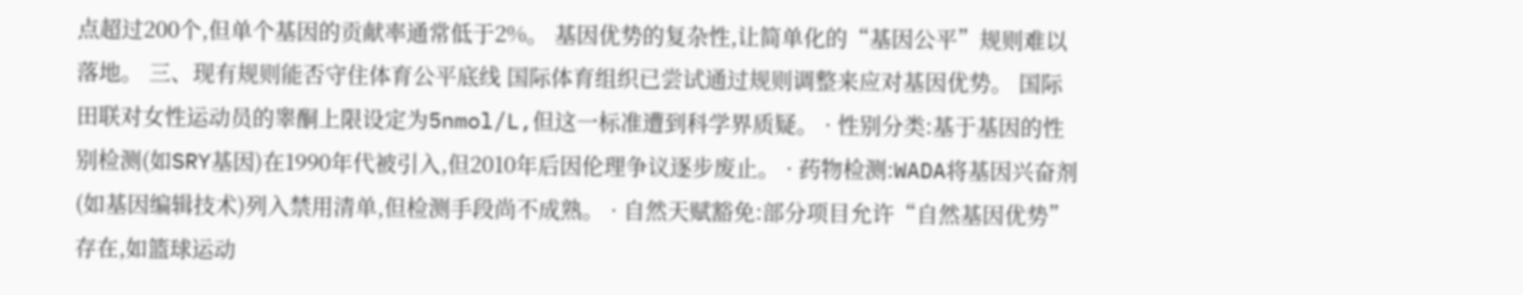点超过200个,但单个基因的贡献率通常低于2%。 基因优势的复杂性,让简单化的“基因公平”规则难以落地。 三、现有规则能否守住体育公平底线 国际体育组织已尝试通过规则调整来应对基因优势。 国际田联对女性运动员的睾酮上限设定为5nmol/L,但这一标准遭到科学界质疑。 · 性别分类:基于基因的性别检测(如SRY基因)在1990年代被引入,但2010年后因伦理争议逐步废止。 · 药物检测:WADA将基因兴奋剂(如基因编辑技术)列入禁用清单,但检测手段尚不成熟。 · 自然天赋豁免:部分项目允许“自然基因优势”存在,如篮球运动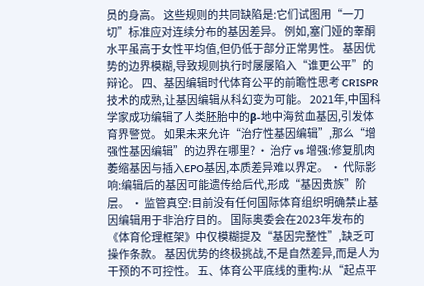员的身高。 这些规则的共同缺陷是:它们试图用“一刀切”标准应对连续分布的基因差异。 例如,塞门娅的睾酮水平虽高于女性平均值,但仍低于部分正常男性。 基因优势的边界模糊,导致规则执行时屡屡陷入“谁更公平”的辩论。 四、基因编辑时代体育公平的前瞻性思考 CRISPR技术的成熟,让基因编辑从科幻变为可能。 2021年,中国科学家成功编辑了人类胚胎中的β-地中海贫血基因,引发体育界警觉。 如果未来允许“治疗性基因编辑”,那么“增强性基因编辑”的边界在哪里? · 治疗 vs 增强:修复肌肉萎缩基因与插入EPO基因,本质差异难以界定。 · 代际影响:编辑后的基因可能遗传给后代,形成“基因贵族”阶层。 · 监管真空:目前没有任何国际体育组织明确禁止基因编辑用于非治疗目的。 国际奥委会在2023年发布的《体育伦理框架》中仅模糊提及“基因完整性”,缺乏可操作条款。 基因优势的终极挑战,不是自然差异,而是人为干预的不可控性。 五、体育公平底线的重构:从“起点平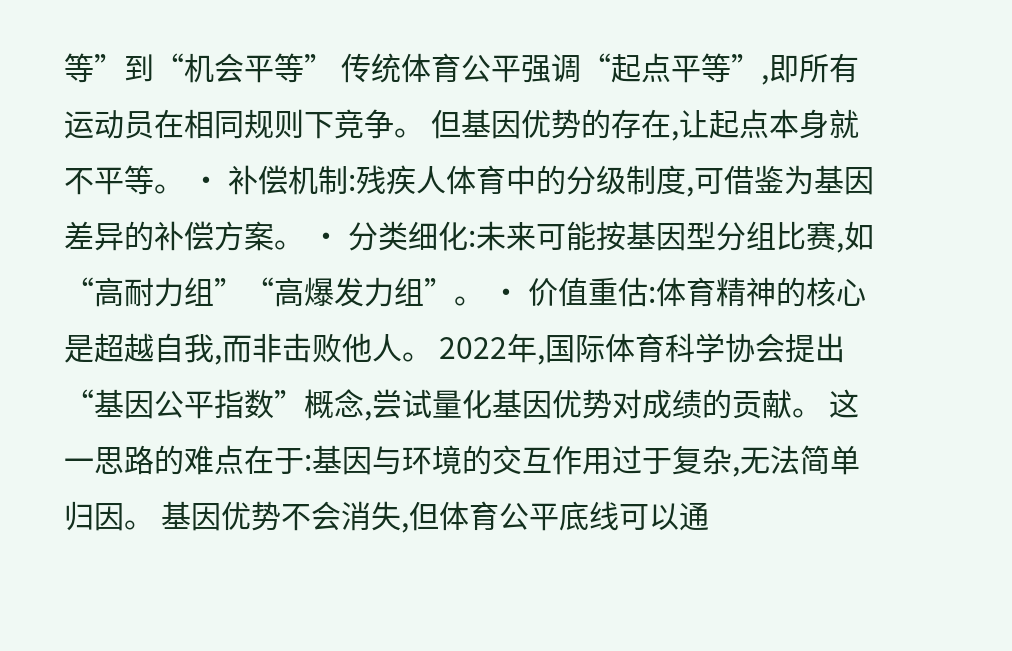等”到“机会平等” 传统体育公平强调“起点平等”,即所有运动员在相同规则下竞争。 但基因优势的存在,让起点本身就不平等。 · 补偿机制:残疾人体育中的分级制度,可借鉴为基因差异的补偿方案。 · 分类细化:未来可能按基因型分组比赛,如“高耐力组”“高爆发力组”。 · 价值重估:体育精神的核心是超越自我,而非击败他人。 2022年,国际体育科学协会提出“基因公平指数”概念,尝试量化基因优势对成绩的贡献。 这一思路的难点在于:基因与环境的交互作用过于复杂,无法简单归因。 基因优势不会消失,但体育公平底线可以通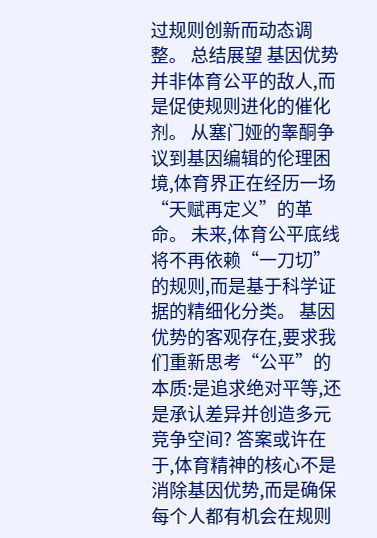过规则创新而动态调整。 总结展望 基因优势并非体育公平的敌人,而是促使规则进化的催化剂。 从塞门娅的睾酮争议到基因编辑的伦理困境,体育界正在经历一场“天赋再定义”的革命。 未来,体育公平底线将不再依赖“一刀切”的规则,而是基于科学证据的精细化分类。 基因优势的客观存在,要求我们重新思考“公平”的本质:是追求绝对平等,还是承认差异并创造多元竞争空间? 答案或许在于,体育精神的核心不是消除基因优势,而是确保每个人都有机会在规则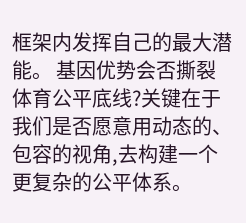框架内发挥自己的最大潜能。 基因优势会否撕裂体育公平底线?关键在于我们是否愿意用动态的、包容的视角,去构建一个更复杂的公平体系。